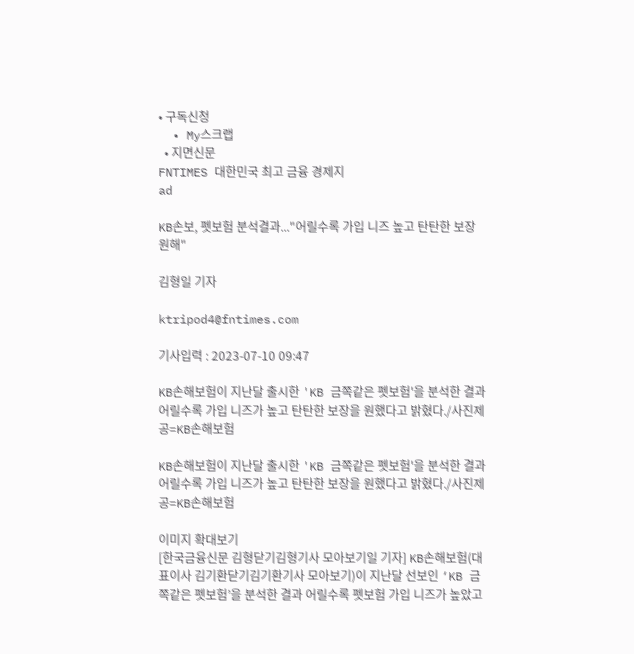• 구독신청
  • My스크랩
  • 지면신문
FNTIMES 대한민국 최고 금융 경제지
ad

KB손보, 펫보험 분석결과..."어릴수록 가입 니즈 높고 탄탄한 보장 원해"

김형일 기자

ktripod4@fntimes.com

기사입력 : 2023-07-10 09:47

KB손해보험이 지난달 출시한 'KB 금쪽같은 펫보험'을 분석한 결과 어릴수록 가입 니즈가 높고 탄탄한 보장을 원했다고 밝혔다./사진제공=KB손해보험

KB손해보험이 지난달 출시한 'KB 금쪽같은 펫보험'을 분석한 결과 어릴수록 가입 니즈가 높고 탄탄한 보장을 원했다고 밝혔다./사진제공=KB손해보험

이미지 확대보기
[한국금융신문 김형닫기김형기사 모아보기일 기자] KB손해보험(대표이사 김기환닫기김기환기사 모아보기)이 지난달 선보인 ‘KB 금쪽같은 펫보험’을 분석한 결과 어릴수록 펫보험 가입 니즈가 높았고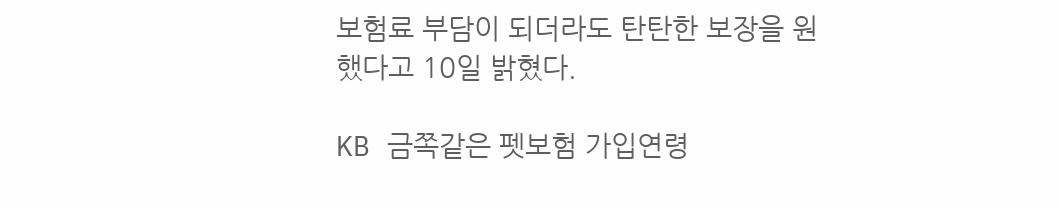보험료 부담이 되더라도 탄탄한 보장을 원했다고 10일 밝혔다.

KB 금쪽같은 펫보험 가입연령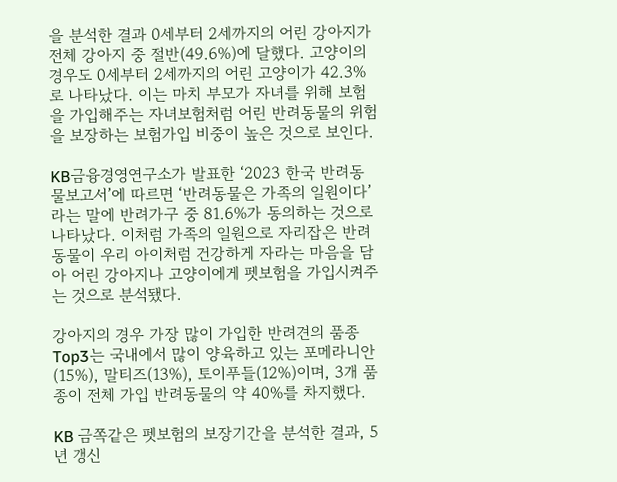을 분석한 결과 0세부터 2세까지의 어린 강아지가 전체 강아지 중 절반(49.6%)에 달했다. 고양이의 경우도 0세부터 2세까지의 어린 고양이가 42.3%로 나타났다. 이는 마치 부모가 자녀를 위해 보험을 가입해주는 자녀보험처럼 어린 반려동물의 위험을 보장하는 보험가입 비중이 높은 것으로 보인다.

KB금융경영연구소가 발표한 ‘2023 한국 반려동물보고서’에 따르면 ‘반려동물은 가족의 일원이다’라는 말에 반려가구 중 81.6%가 동의하는 것으로 나타났다. 이처럼 가족의 일원으로 자리잡은 반려동물이 우리 아이처럼 건강하게 자라는 마음을 담아 어린 강아지나 고양이에게 펫보험을 가입시켜주는 것으로 분석됐다.

강아지의 경우 가장 많이 가입한 반려견의 품종 Top3는 국내에서 많이 양육하고 있는 포메라니안(15%), 말티즈(13%), 토이푸들(12%)이며, 3개 품종이 전체 가입 반려동물의 약 40%를 차지했다.

KB 금쪽같은 펫보험의 보장기간을 분석한 결과, 5년 갱신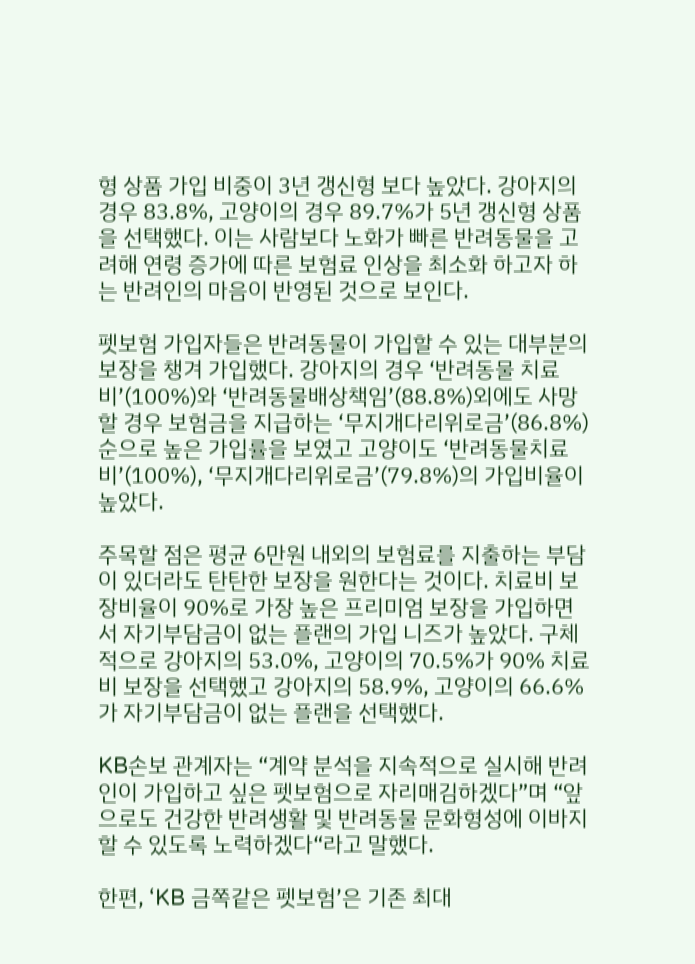형 상품 가입 비중이 3년 갱신형 보다 높았다. 강아지의 경우 83.8%, 고양이의 경우 89.7%가 5년 갱신형 상품을 선택했다. 이는 사람보다 노화가 빠른 반려동물을 고려해 연령 증가에 따른 보험료 인상을 최소화 하고자 하는 반려인의 마음이 반영된 것으로 보인다.

펫보험 가입자들은 반려동물이 가입할 수 있는 대부분의 보장을 챙겨 가입했다. 강아지의 경우 ‘반려동물 치료비’(100%)와 ‘반려동물배상책임’(88.8%)외에도 사망할 경우 보험금을 지급하는 ‘무지개다리위로금’(86.8%)순으로 높은 가입률을 보였고 고양이도 ‘반려동물치료비’(100%), ‘무지개다리위로금’(79.8%)의 가입비율이 높았다.

주목할 점은 평균 6만원 내외의 보험료를 지출하는 부담이 있더라도 탄탄한 보장을 원한다는 것이다. 치료비 보장비율이 90%로 가장 높은 프리미엄 보장을 가입하면서 자기부담금이 없는 플랜의 가입 니즈가 높았다. 구체적으로 강아지의 53.0%, 고양이의 70.5%가 90% 치료비 보장을 선택했고 강아지의 58.9%, 고양이의 66.6%가 자기부담금이 없는 플랜을 선택했다.

KB손보 관계자는 “계약 분석을 지속적으로 실시해 반려인이 가입하고 싶은 펫보험으로 자리매김하겠다”며 “앞으로도 건강한 반려생활 및 반려동물 문화형성에 이바지할 수 있도록 노력하겠다“라고 말했다.

한편, ‘KB 금쪽같은 펫보험’은 기존 최대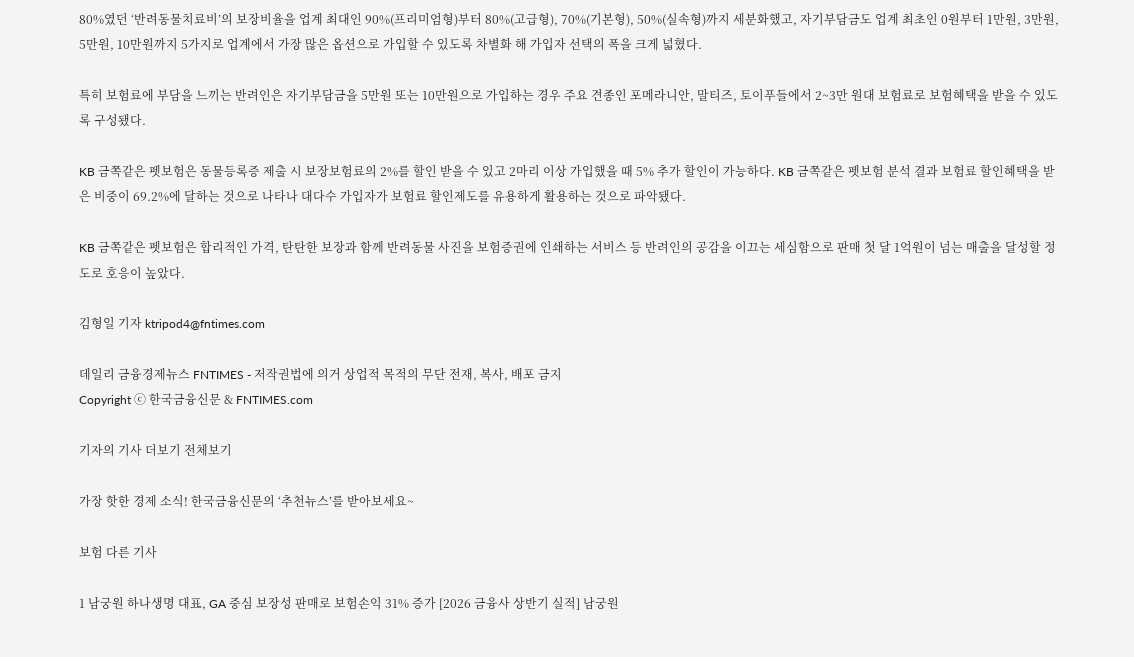80%였던 ‘반려동물치료비’의 보장비율을 업계 최대인 90%(프리미엄형)부터 80%(고급형), 70%(기본형), 50%(실속형)까지 세분화했고, 자기부담금도 업계 최초인 0원부터 1만원, 3만원, 5만원, 10만원까지 5가지로 업계에서 가장 많은 옵션으로 가입할 수 있도록 차별화 해 가입자 선택의 폭을 크게 넓혔다.

특히 보험료에 부담을 느끼는 반려인은 자기부담금을 5만원 또는 10만원으로 가입하는 경우 주요 견종인 포메라니안, 말티즈, 토이푸들에서 2~3만 원대 보험료로 보험혜택을 받을 수 있도록 구성됐다.

KB 금쪽같은 펫보험은 동물등록증 제출 시 보장보험료의 2%를 할인 받을 수 있고 2마리 이상 가입했을 때 5% 추가 할인이 가능하다. KB 금쪽같은 펫보험 분석 결과 보험료 할인혜택을 받은 비중이 69.2%에 달하는 것으로 나타나 대다수 가입자가 보험료 할인제도를 유용하게 활용하는 것으로 파악됐다.

KB 금쪽같은 펫보험은 합리적인 가격, 탄탄한 보장과 함께 반려동물 사진을 보험증권에 인쇄하는 서비스 등 반려인의 공감을 이끄는 세심함으로 판매 첫 달 1억원이 넘는 매출을 달성할 정도로 호응이 높았다.

김형일 기자 ktripod4@fntimes.com

데일리 금융경제뉴스 FNTIMES - 저작권법에 의거 상업적 목적의 무단 전재, 복사, 배포 금지
Copyright ⓒ 한국금융신문 & FNTIMES.com

기자의 기사 더보기 전체보기

가장 핫한 경제 소식! 한국금융신문의 ‘추천뉴스’를 받아보세요~

보험 다른 기사

1 남궁원 하나생명 대표, GA 중심 보장성 판매로 보험손익 31% 증가 [2026 금융사 상반기 실적] 남궁원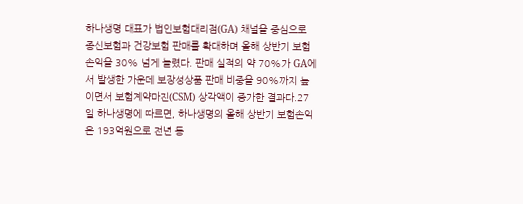하나생명 대표가 법인보험대리점(GA) 채널을 중심으로 종신보험과 건강보험 판매를 확대하며 올해 상반기 보험손익을 30% 넘게 늘렸다. 판매 실적의 약 70%가 GA에서 발생한 가운데 보장성상품 판매 비중을 90%까지 높이면서 보험계약마진(CSM) 상각액이 증가한 결과다.27일 하나생명에 따르면, 하나생명의 올해 상반기 보험손익은 193억원으로 전년 동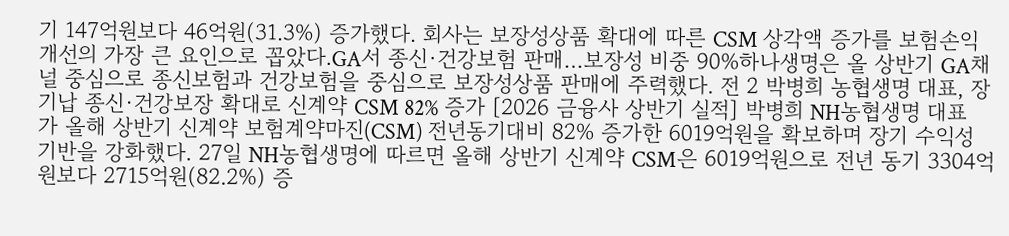기 147억원보다 46억원(31.3%) 증가했다. 회사는 보장성상품 확대에 따른 CSM 상각액 증가를 보험손익 개선의 가장 큰 요인으로 꼽았다.GA서 종신·건강보험 판매…보장성 비중 90%하나생명은 올 상반기 GA채널 중심으로 종신보험과 건강보험을 중심으로 보장성상품 판매에 주력했다. 전 2 박병희 농협생명 대표, 장기납 종신·건강보장 확대로 신계약 CSM 82% 증가 [2026 금융사 상반기 실적] 박병희 NH농협생명 대표가 올해 상반기 신계약 보험계약마진(CSM) 전년동기대비 82% 증가한 6019억원을 확보하며 장기 수익성 기반을 강화했다. 27일 NH농협생명에 따르면 올해 상반기 신계약 CSM은 6019억원으로 전년 동기 3304억원보다 2715억원(82.2%) 증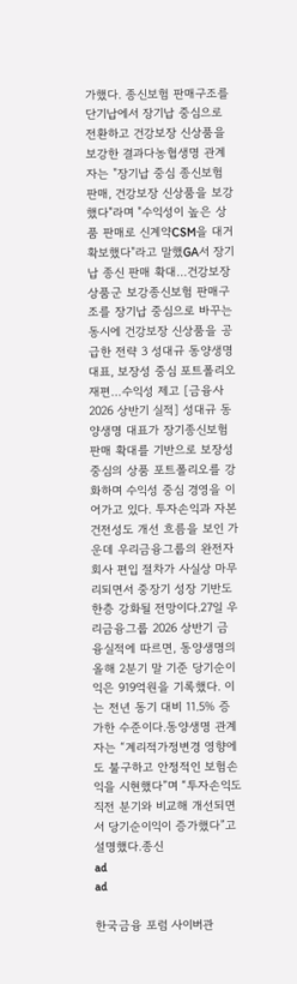가했다. 종신보험 판매구조를 단기납에서 장기납 중심으로 전환하고 건강보장 신상품을 보강한 결과다농협생명 관계자는 "장기납 중심 종신보험 판매, 건강보장 신상품을 보강했다"라며 "수익성이 높은 상품 판매로 신계약CSM을 대거 확보했다"라고 말했GA서 장기납 종신 판매 확대…건강보장 상품군 보강종신보험 판매구조를 장기납 중심으로 바꾸는 동시에 건강보장 신상품을 공급한 전략 3 성대규 동양생명 대표, 보장성 중심 포트폴리오 재편…수익성 제고 [금융사 2026 상반기 실적] 성대규 동양생명 대표가 장기종신보험 판매 확대를 기반으로 보장성 중심의 상품 포트폴리오를 강화하며 수익성 중심 경영을 이어가고 있다. 투자손익과 자본건전성도 개선 흐름을 보인 가운데 우리금융그룹의 완전자회사 편입 절차가 사실상 마무리되면서 중장기 성장 기반도 한층 강화될 전망이다.27일 우리금융그룹 2026 상반기 금융실적에 따르면, 동양생명의 올해 2분기 말 기준 당기순이익은 919억원을 기록했다. 이는 전년 동기 대비 11.5% 증가한 수준이다.동양생명 관계자는 “계리적가정변경 영향에도 불구하고 안정적인 보험손익을 시현했다”며 “투자손익도 직전 분기와 비교해 개선되면서 당기순이익이 증가했다”고 설명했다.종신
ad
ad

한국금융 포럼 사이버관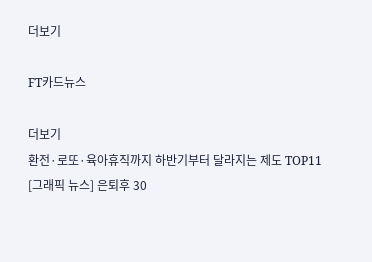더보기

FT카드뉴스

더보기
환전·로또·육아휴직까지 하반기부터 달라지는 제도 TOP11
[그래픽 뉴스] 은퇴후 30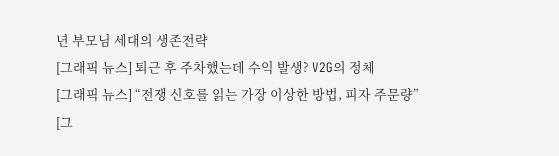년 부모님 세대의 생존전략
[그래픽 뉴스] 퇴근 후 주차했는데 수익 발생? V2G의 정체
[그래픽 뉴스] “전쟁 신호를 읽는 가장 이상한 방법, 피자 주문량”
[그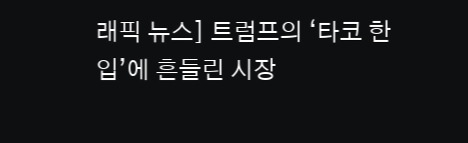래픽 뉴스] 트럼프의 ‘타코 한 입’에 흔들린 시장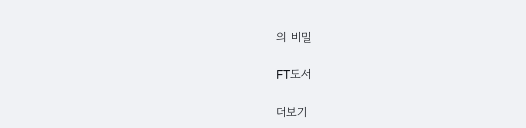의 비밀

FT도서

더보기